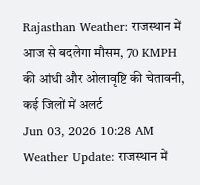Rajasthan Weather: राजस्थान में आज से बदलेगा मौसम, 70 KMPH की आंधी और ओलावृष्टि की चेतावनी, कई जिलों में अलर्ट
Jun 03, 2026 10:28 AM
Weather Update: राजस्थान में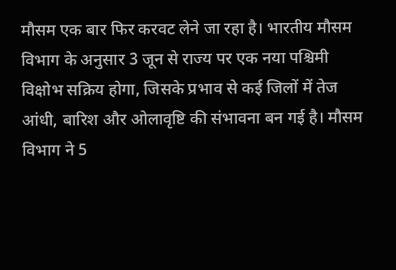मौसम एक बार फिर करवट लेने जा रहा है। भारतीय मौसम विभाग के अनुसार 3 जून से राज्य पर एक नया पश्चिमी विक्षोभ सक्रिय होगा, जिसके प्रभाव से कई जिलों में तेज आंधी, बारिश और ओलावृष्टि की संभावना बन गई है। मौसम विभाग ने 5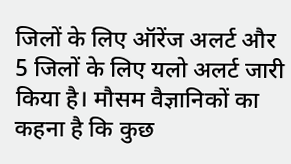जिलों के लिए ऑरेंज अलर्ट और 5 जिलों के लिए यलो अलर्ट जारी किया है। मौसम वैज्ञानिकों का कहना है कि कुछ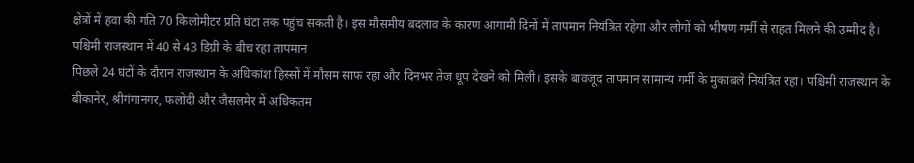क्षेत्रों में हवा की गति 70 किलोमीटर प्रति घंटा तक पहुंच सकती है। इस मौसमीय बदलाव के कारण आगामी दिनों में तापमान नियंत्रित रहेगा और लोगों को भीषण गर्मी से राहत मिलने की उम्मीद है।
पश्चिमी राजस्थान में 40 से 43 डिग्री के बीच रहा तापमान
पिछले 24 घंटों के दौरान राजस्थान के अधिकांश हिस्सों में मौसम साफ रहा और दिनभर तेज धूप देखने को मिली। इसके बावजूद तापमान सामान्य गर्मी के मुकाबले नियंत्रित रहा। पश्चिमी राजस्थान के बीकानेर, श्रीगंगानगर, फलोदी और जैसलमेर में अधिकतम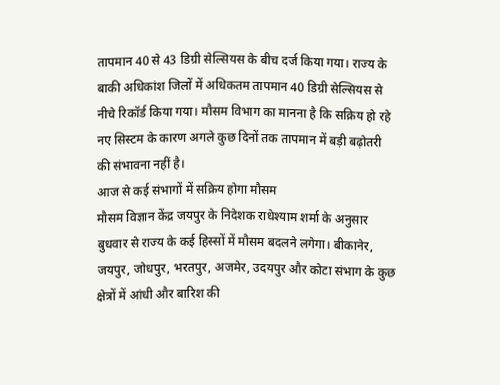तापमान 40 से 43 डिग्री सेल्सियस के बीच दर्ज किया गया। राज्य के बाकी अधिकांश जिलों में अधिकतम तापमान 40 डिग्री सेल्सियस से नीचे रिकॉर्ड किया गया। मौसम विभाग का मानना है कि सक्रिय हो रहे नए सिस्टम के कारण अगले कुछ दिनों तक तापमान में बड़ी बढ़ोतरी की संभावना नहीं है।
आज से कई संभागों में सक्रिय होगा मौसम
मौसम विज्ञान केंद्र जयपुर के निदेशक राधेश्याम शर्मा के अनुसार बुधवार से राज्य के कई हिस्सों में मौसम बदलने लगेगा। बीकानेर, जयपुर, जोधपुर, भरतपुर, अजमेर, उदयपुर और कोटा संभाग के कुछ क्षेत्रों में आंधी और बारिश की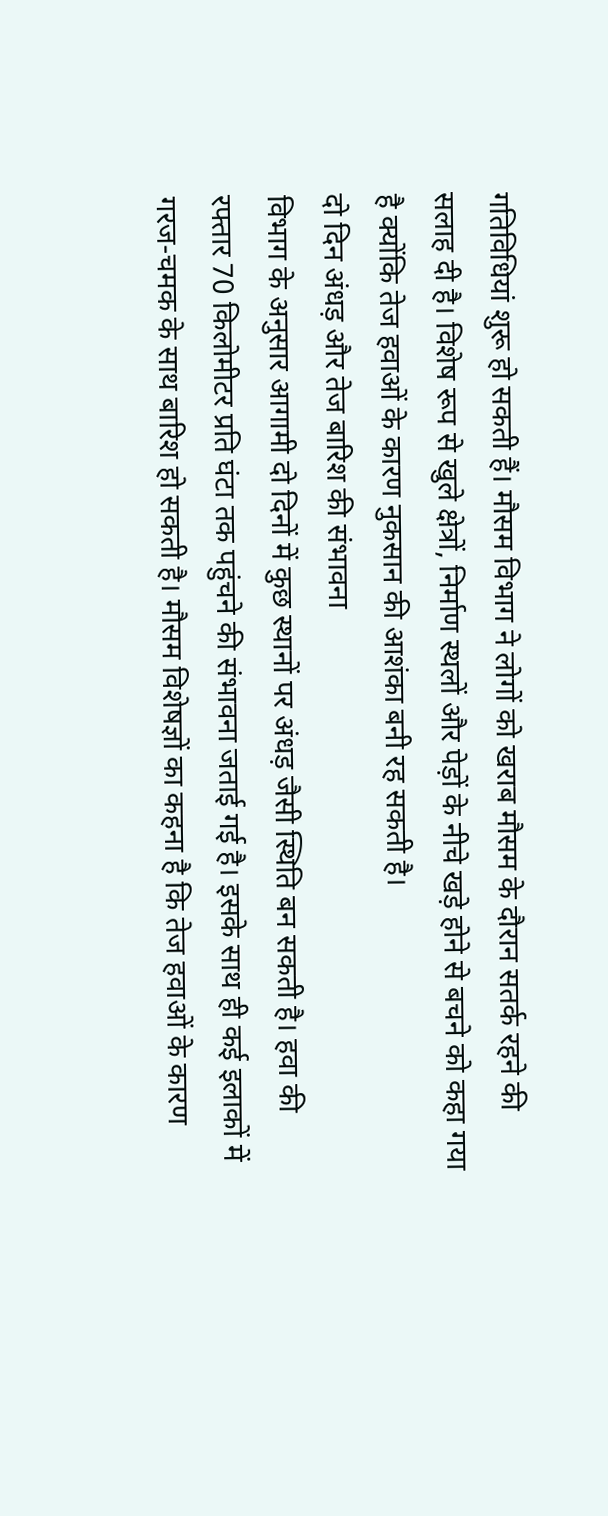गतिविधियां शुरू हो सकती हैं। मौसम विभाग ने लोगों को खराब मौसम के दौरान सतर्क रहने की सलाह दी है। विशेष रूप से खुले क्षेत्रों, निर्माण स्थलों और पेड़ों के नीचे खड़े होने से बचने को कहा गया है क्योंकि तेज हवाओं के कारण नुकसान की आशंका बनी रह सकती है।
दो दिन अंधड़ और तेज बारिश की संभावना
विभाग के अनुसार आगामी दो दिनों में कुछ स्थानों पर अंधड़ जैसी स्थिति बन सकती है। हवा की रफ्तार 70 किलोमीटर प्रति घंटा तक पहुंचने की संभावना जताई गई है। इसके साथ ही कई इलाकों में गरज-चमक के साथ बारिश हो सकती है। मौसम विशेषज्ञों का कहना है कि तेज हवाओं के कारण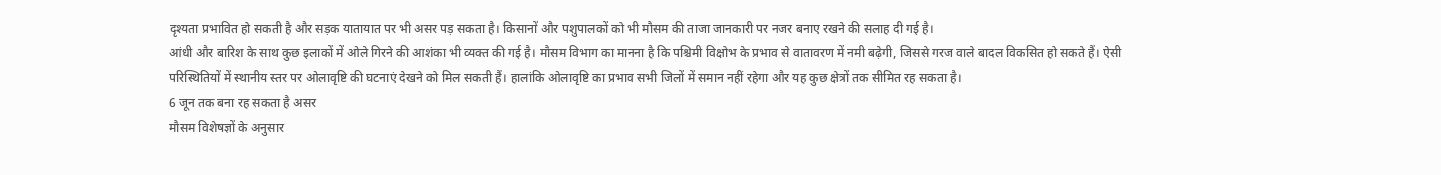दृश्यता प्रभावित हो सकती है और सड़क यातायात पर भी असर पड़ सकता है। किसानों और पशुपालकों को भी मौसम की ताजा जानकारी पर नजर बनाए रखने की सलाह दी गई है।
आंधी और बारिश के साथ कुछ इलाकों में ओले गिरने की आशंका भी व्यक्त की गई है। मौसम विभाग का मानना है कि पश्चिमी विक्षोभ के प्रभाव से वातावरण में नमी बढ़ेगी, जिससे गरज वाले बादल विकसित हो सकते हैं। ऐसी परिस्थितियों में स्थानीय स्तर पर ओलावृष्टि की घटनाएं देखने को मिल सकती हैं। हालांकि ओलावृष्टि का प्रभाव सभी जिलों में समान नहीं रहेगा और यह कुछ क्षेत्रों तक सीमित रह सकता है।
6 जून तक बना रह सकता है असर
मौसम विशेषज्ञों के अनुसार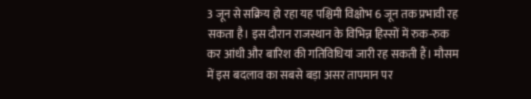3 जून से सक्रिय हो रहा यह पश्चिमी विक्षोभ 6 जून तक प्रभावी रह सकता है। इस दौरान राजस्थान के विभिन्न हिस्सों में रुक-रुक कर आंधी और बारिश की गतिविधियां जारी रह सकती हैं। मौसम में इस बदलाव का सबसे बड़ा असर तापमान पर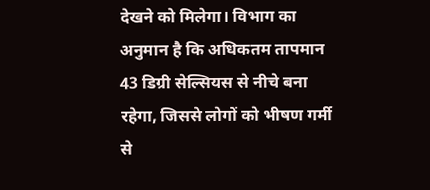देखने को मिलेगा। विभाग का अनुमान है कि अधिकतम तापमान 43 डिग्री सेल्सियस से नीचे बना रहेगा, जिससे लोगों को भीषण गर्मी से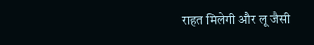राहत मिलेगी और लू जैसी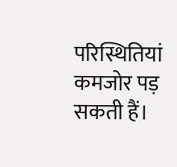परिस्थितियां कमजोर पड़ सकती हैं।